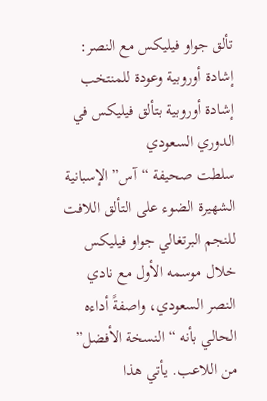تألق جواو فيليكس مع النصر: إشادة أوروبية وعودة للمنتخب
إشادة أوروبية بتألق فيليكس في الدوري السعودي
سلطت صحيفة “آس” الإسبانية الشهيرة الضوء على التألق اللافت للنجم البرتغالي جواو فيليكس خلال موسمه الأول مع نادي النصر السعودي، واصفةً أداءه الحالي بأنه “النسخة الأفضل” من اللاعب. يأتي هذا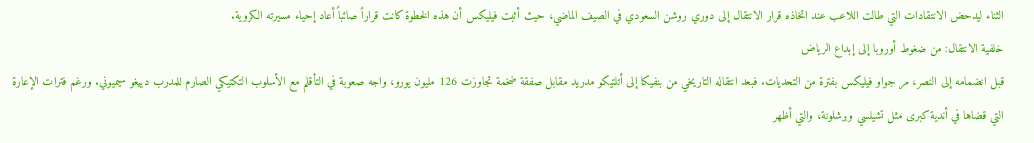الثناء ليدحض الانتقادات التي طالت اللاعب عند اتخاذه قرار الانتقال إلى دوري روشن السعودي في الصيف الماضي، حيث أثبت فيليكس أن هذه الخطوة كانت قراراً صائباً أعاد إحياء مسيرته الكروية.
خلفية الانتقال: من ضغوط أوروبا إلى إبداع الرياض
قبل انضمامه إلى النصر، مر جواو فيليكس بفترة من التحديات. فبعد انتقاله التاريخي من بنفيكا إلى أتلتيكو مدريد مقابل صفقة ضخمة تجاوزت 126 مليون يورو، واجه صعوبة في التأقلم مع الأسلوب التكتيكي الصارم للمدرب دييغو سيميوني. ورغم فترات الإعارة التي قضاها في أندية كبرى مثل تشيلسي وبرشلونة، والتي أظهر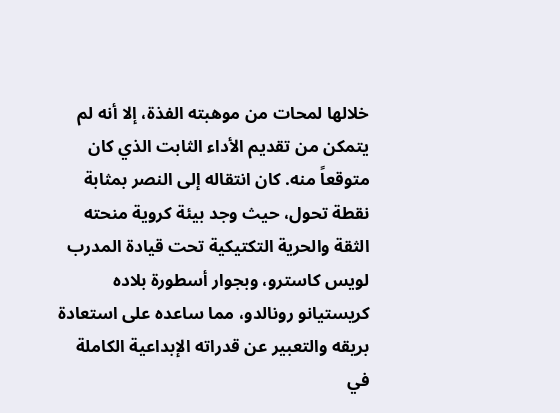خلالها لمحات من موهبته الفذة، إلا أنه لم يتمكن من تقديم الأداء الثابت الذي كان متوقعاً منه. كان انتقاله إلى النصر بمثابة نقطة تحول، حيث وجد بيئة كروية منحته الثقة والحرية التكتيكية تحت قيادة المدرب لويس كاسترو، وبجوار أسطورة بلاده كريستيانو رونالدو، مما ساعده على استعادة بريقه والتعبير عن قدراته الإبداعية الكاملة في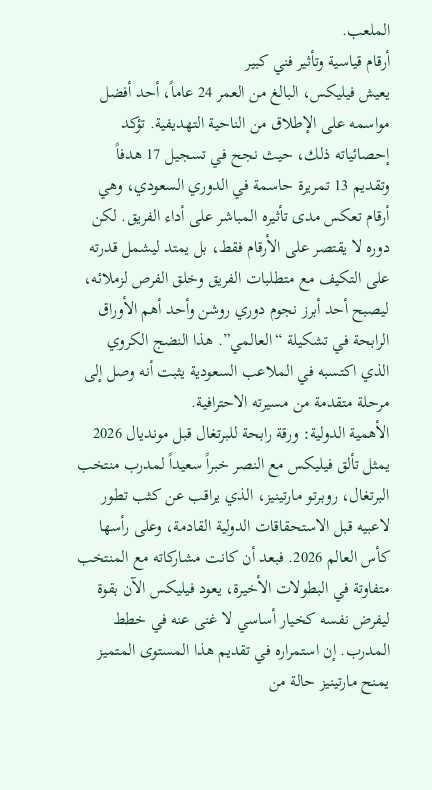الملعب.
أرقام قياسية وتأثير فني كبير
يعيش فيليكس، البالغ من العمر 24 عاماً، أحد أفضل مواسمه على الإطلاق من الناحية التهديفية. تؤكد إحصائياته ذلك، حيث نجح في تسجيل 17 هدفاً وتقديم 13 تمريرة حاسمة في الدوري السعودي، وهي أرقام تعكس مدى تأثيره المباشر على أداء الفريق. لكن دوره لا يقتصر على الأرقام فقط، بل يمتد ليشمل قدرته على التكيف مع متطلبات الفريق وخلق الفرص لزملائه، ليصبح أحد أبرز نجوم دوري روشن وأحد أهم الأوراق الرابحة في تشكيلة “العالمي”. هذا النضج الكروي الذي اكتسبه في الملاعب السعودية يثبت أنه وصل إلى مرحلة متقدمة من مسيرته الاحترافية.
الأهمية الدولية: ورقة رابحة للبرتغال قبل مونديال 2026
يمثل تألق فيليكس مع النصر خبراً سعيداً لمدرب منتخب البرتغال، روبرتو مارتينيز، الذي يراقب عن كثب تطور لاعبيه قبل الاستحقاقات الدولية القادمة، وعلى رأسها كأس العالم 2026. فبعد أن كانت مشاركاته مع المنتخب متفاوتة في البطولات الأخيرة، يعود فيليكس الآن بقوة ليفرض نفسه كخيار أساسي لا غنى عنه في خطط المدرب. إن استمراره في تقديم هذا المستوى المتميز يمنح مارتينيز حالة من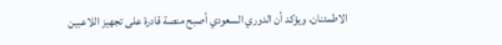الاطمئنان، ويؤكد أن الدوري السعودي أصبح منصة قادرة على تجهيز اللاعبين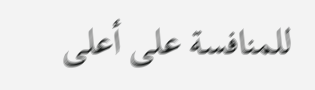للمنافسة على أعلى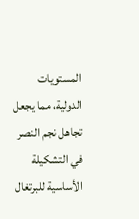المستويات الدولية، مما يجعل تجاهل نجم النصر في التشكيلة الأساسية للبرتغال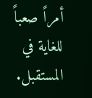أمراً صعباً للغاية في المستقبل.